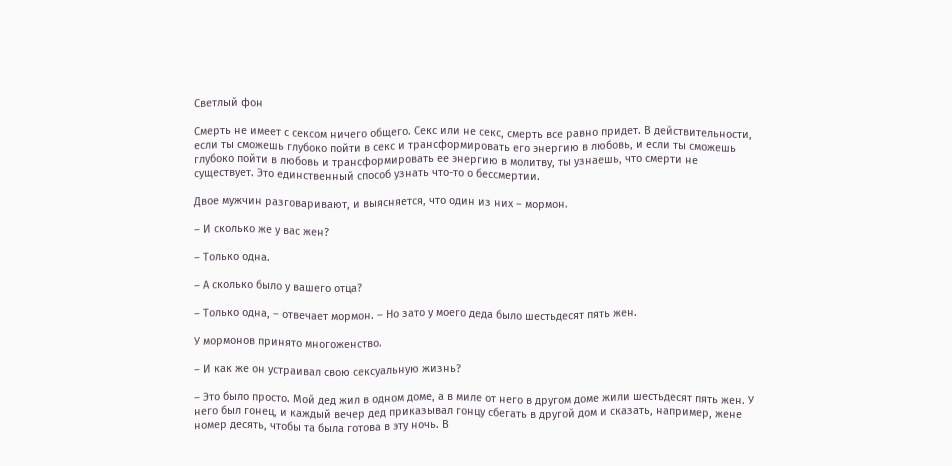Светлый фон

Смерть не имеет с сексом ничего общего. Секс или не секс, смерть все равно придет. В действительности, если ты сможешь глубоко пойти в секс и трансформировать его энергию в любовь, и если ты сможешь глубоко пойти в любовь и трансформировать ее энергию в молитву, ты узнаешь, что смерти не существует. Это единственный способ узнать что-то о бессмертии.

Двое мужчин разговаривают, и выясняется, что один из них – мормон.

– И сколько же у вас жен?

– Только одна.

– А сколько было у вашего отца?

– Только одна, – отвечает мормон. – Но зато у моего деда было шестьдесят пять жен.

У мормонов принято многоженство.

– И как же он устраивал свою сексуальную жизнь?

– Это было просто. Мой дед жил в одном доме, а в миле от него в другом доме жили шестьдесят пять жен. У него был гонец, и каждый вечер дед приказывал гонцу сбегать в другой дом и сказать, например, жене номер десять, чтобы та была готова в эту ночь. В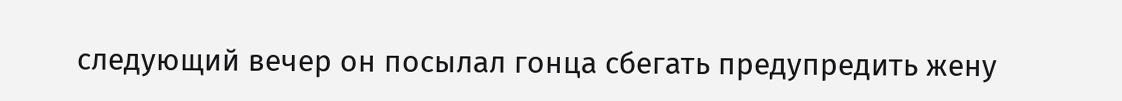следующий вечер он посылал гонца сбегать предупредить жену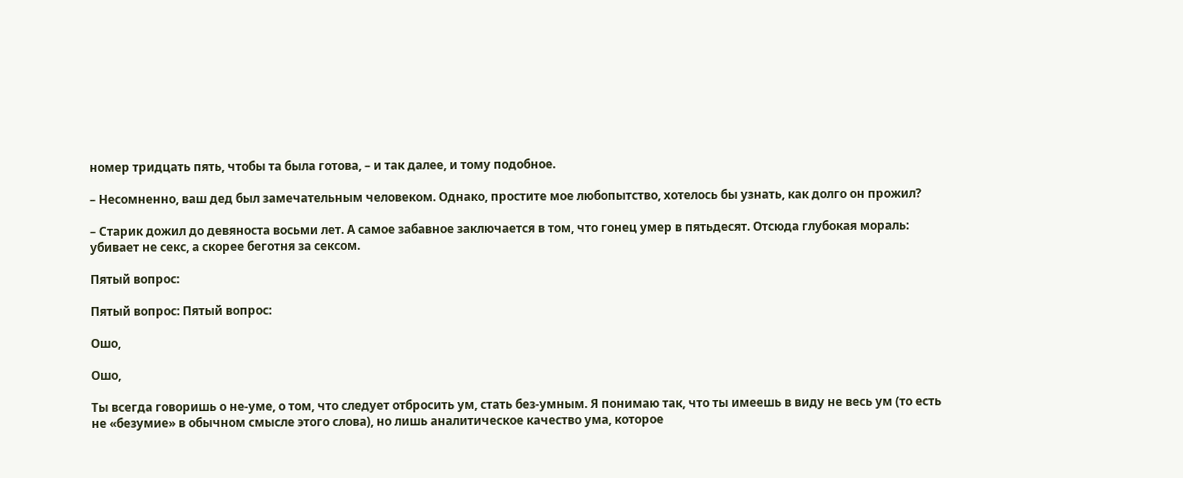номер тридцать пять, чтобы та была готова, – и так далее, и тому подобное.

– Несомненно, ваш дед был замечательным человеком. Однако, простите мое любопытство, хотелось бы узнать, как долго он прожил?

– Старик дожил до девяноста восьми лет. А самое забавное заключается в том, что гонец умер в пятьдесят. Отсюда глубокая мораль: убивает не секс, а скорее беготня за сексом.

Пятый вопрос:

Пятый вопрос: Пятый вопрос:

Ошо,

Ошо,

Ты всегда говоришь о не-уме, о том, что следует отбросить ум, стать без-умным. Я понимаю так, что ты имеешь в виду не весь ум (то есть не «безумие» в обычном смысле этого слова), но лишь аналитическое качество ума, которое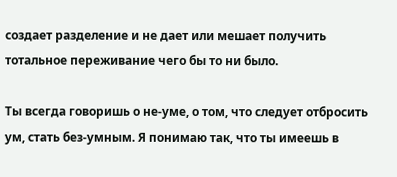создает разделение и не дает или мешает получить тотальное переживание чего бы то ни было.

Ты всегда говоришь о не-уме, о том, что следует отбросить ум, стать без-умным. Я понимаю так, что ты имеешь в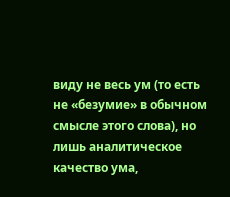виду не весь ум (то есть не «безумие» в обычном смысле этого слова), но лишь аналитическое качество ума,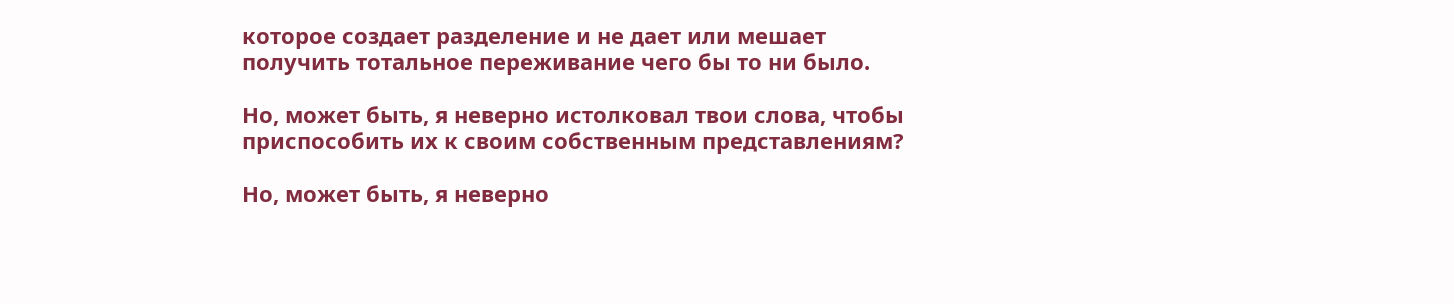которое создает разделение и не дает или мешает получить тотальное переживание чего бы то ни было.

Но, может быть, я неверно истолковал твои слова, чтобы приспособить их к своим собственным представлениям?

Но, может быть, я неверно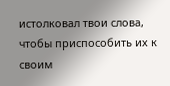истолковал твои слова, чтобы приспособить их к своим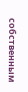собственным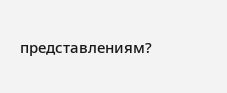представлениям?